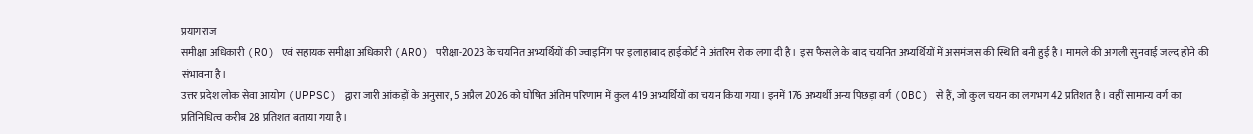प्रयागराज
समीक्षा अधिकारी (RO) एवं सहायक समीक्षा अधिकारी (ARO) परीक्षा-2023 के चयनित अभ्यर्थियों की ज्वाइनिंग पर इलाहाबाद हाईकोर्ट ने अंतरिम रोक लगा दी है। इस फैसले के बाद चयनित अभ्यर्थियों में असमंजस की स्थिति बनी हुई है। मामले की अगली सुनवाई जल्द होने की संभावना है।
उत्तर प्रदेश लोक सेवा आयोग (UPPSC) द्वारा जारी आंकड़ों के अनुसार, 5 अप्रैल 2026 को घोषित अंतिम परिणाम में कुल 419 अभ्यर्थियों का चयन किया गया। इनमें 176 अभ्यर्थी अन्य पिछड़ा वर्ग (OBC) से हैं, जो कुल चयन का लगभग 42 प्रतिशत है। वहीं सामान्य वर्ग का प्रतिनिधित्व करीब 28 प्रतिशत बताया गया है।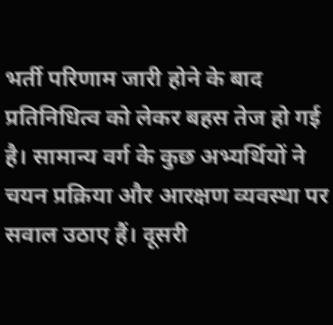भर्ती परिणाम जारी होने के बाद प्रतिनिधित्व को लेकर बहस तेज हो गई है। सामान्य वर्ग के कुछ अभ्यर्थियों ने चयन प्रक्रिया और आरक्षण व्यवस्था पर सवाल उठाए हैं। दूसरी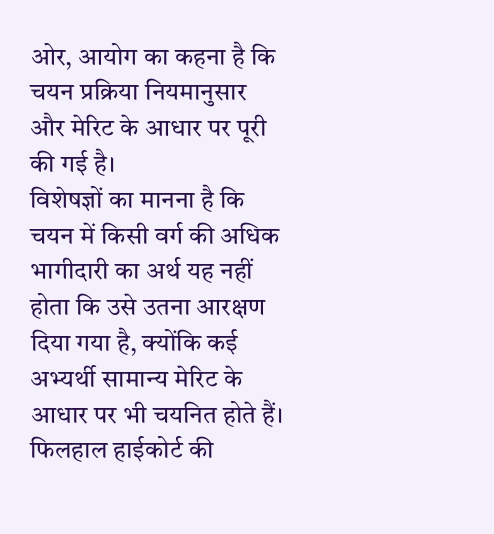ओर, आयोग का कहना है कि चयन प्रक्रिया नियमानुसार और मेरिट के आधार पर पूरी की गई है।
विशेषज्ञों का मानना है कि चयन में किसी वर्ग की अधिक भागीदारी का अर्थ यह नहीं होता कि उसे उतना आरक्षण दिया गया है, क्योंकि कई अभ्यर्थी सामान्य मेरिट के आधार पर भी चयनित होते हैं।
फिलहाल हाईकोर्ट की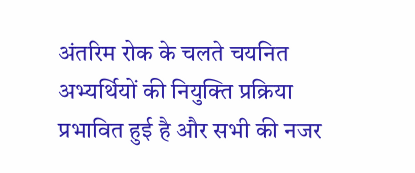अंतरिम रोक के चलते चयनित अभ्यर्थियों की नियुक्ति प्रक्रिया प्रभावित हुई है और सभी की नजर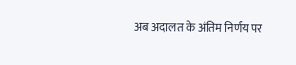अब अदालत के अंतिम निर्णय पर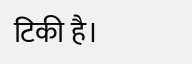टिकी है।